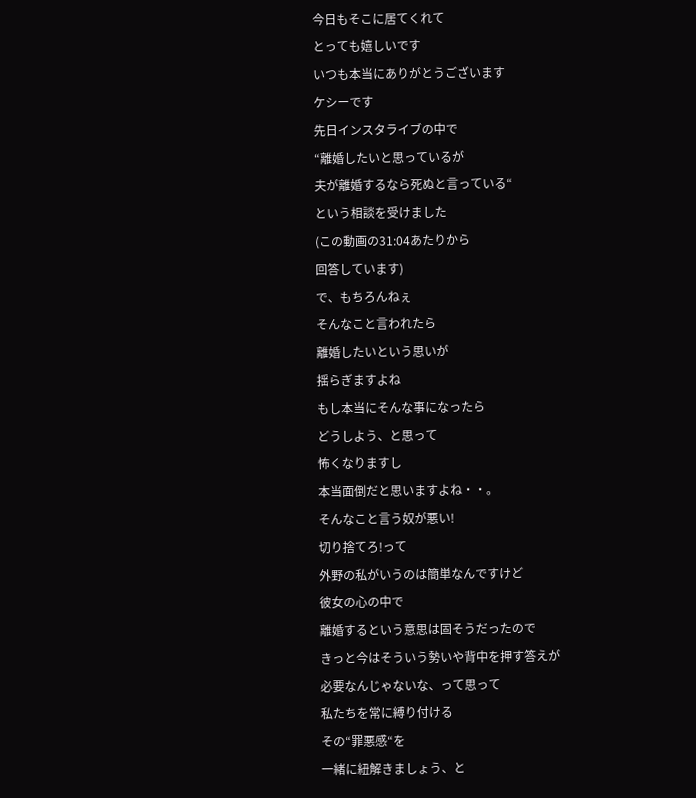今日もそこに居てくれて
とっても嬉しいです
いつも本当にありがとうございます
ケシーです
先日インスタライブの中で
“離婚したいと思っているが
夫が離婚するなら死ぬと言っている“
という相談を受けました
(この動画の31:04あたりから
回答しています)
で、もちろんねぇ
そんなこと言われたら
離婚したいという思いが
揺らぎますよね
もし本当にそんな事になったら
どうしよう、と思って
怖くなりますし
本当面倒だと思いますよね・・。
そんなこと言う奴が悪い!
切り捨てろ!って
外野の私がいうのは簡単なんですけど
彼女の心の中で
離婚するという意思は固そうだったので
きっと今はそういう勢いや背中を押す答えが
必要なんじゃないな、って思って
私たちを常に縛り付ける
その“罪悪感“を
一緒に紐解きましょう、と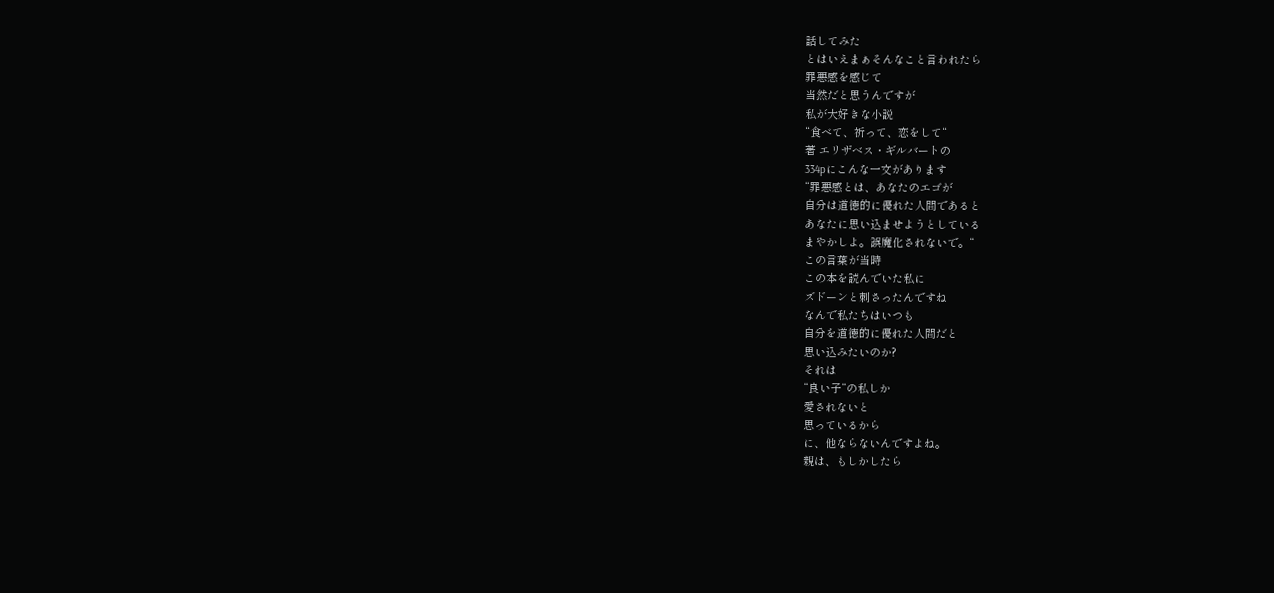話してみた
とはいえまぁそんなこと言われたら
罪悪感を感じて
当然だと思うんですが
私が大好きな小説
“食べて、祈って、恋をして“
著 エリザベス・ギルバートの
334pにこんな一文があります
“罪悪感とは、あなたのエゴが
自分は道徳的に優れた人間であると
あなたに思い込ませようとしている
まやかしよ。誤魔化されないで。“
この言葉が当時
この本を読んでいた私に
ズドーンと刺さったんですね
なんで私たちはいつも
自分を道徳的に優れた人間だと
思い込みたいのか?
それは
“良い子“の私しか
愛されないと
思っているから
に、他ならないんですよね。
親は、もしかしたら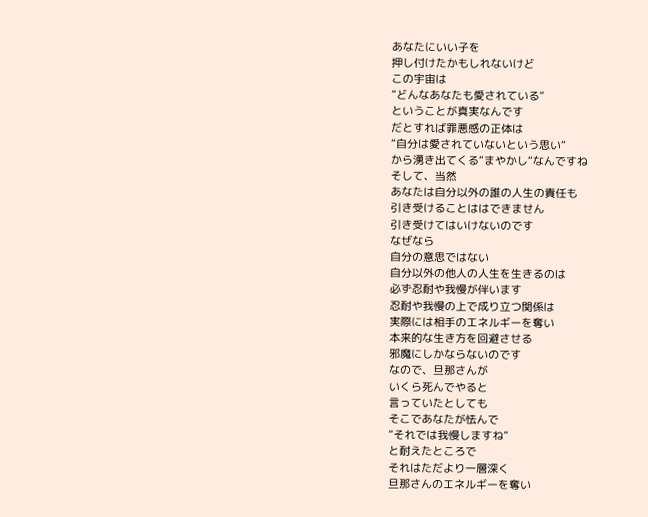あなたにいい子を
押し付けたかもしれないけど
この宇宙は
“どんなあなたも愛されている“
ということが真実なんです
だとすれば罪悪感の正体は
“自分は愛されていないという思い“
から湧き出てくる“まやかし“なんですね
そして、当然
あなたは自分以外の誰の人生の責任も
引き受けることははできません
引き受けてはいけないのです
なぜなら
自分の意思ではない
自分以外の他人の人生を生きるのは
必ず忍耐や我慢が伴います
忍耐や我慢の上で成り立つ関係は
実際には相手のエネルギーを奪い
本来的な生き方を回避させる
邪魔にしかならないのです
なので、旦那さんが
いくら死んでやると
言っていたとしても
そこであなたが怯んで
“それでは我慢しますね“
と耐えたところで
それはただより一層深く
旦那さんのエネルギーを奪い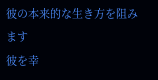彼の本来的な生き方を阻みます
彼を幸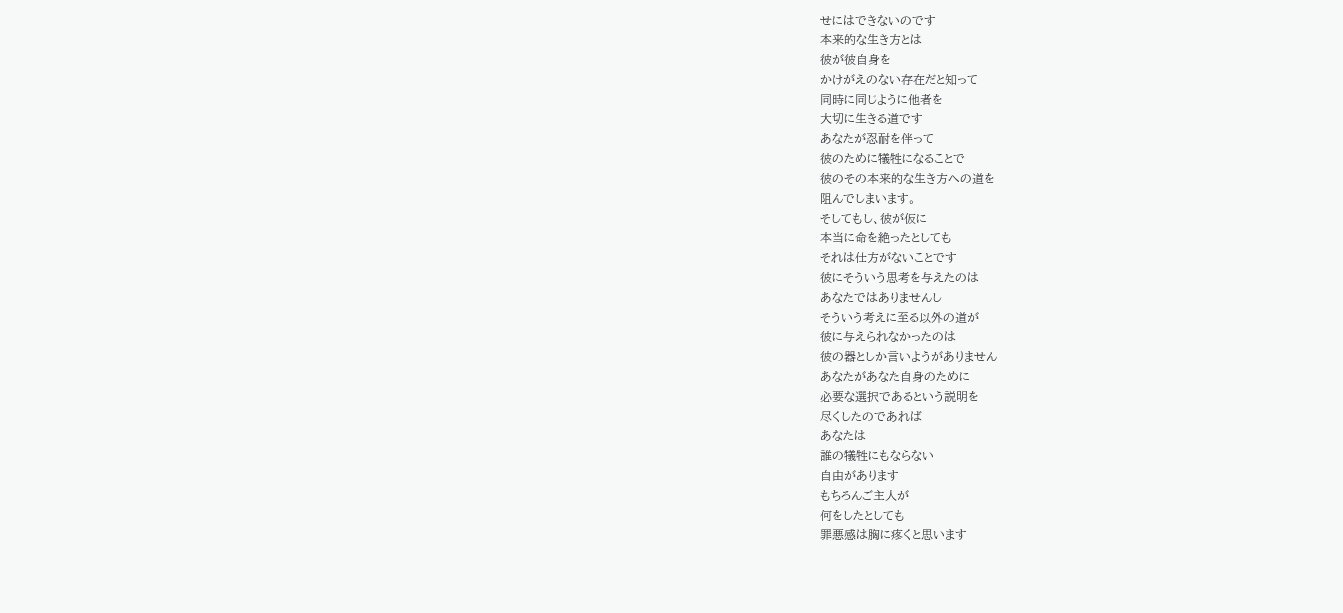せにはできないのです
本来的な生き方とは
彼が彼自身を
かけがえのない存在だと知って
同時に同じように他者を
大切に生きる道です
あなたが忍耐を伴って
彼のために犠牲になることで
彼のその本来的な生き方への道を
阻んでしまいます。
そしてもし、彼が仮に
本当に命を絶ったとしても
それは仕方がないことです
彼にそういう思考を与えたのは
あなたではありませんし
そういう考えに至る以外の道が
彼に与えられなかったのは
彼の器としか言いようがありません
あなたがあなた自身のために
必要な選択であるという説明を
尽くしたのであれば
あなたは
誰の犠牲にもならない
自由があります
もちろんご主人が
何をしたとしても
罪悪感は胸に疼くと思います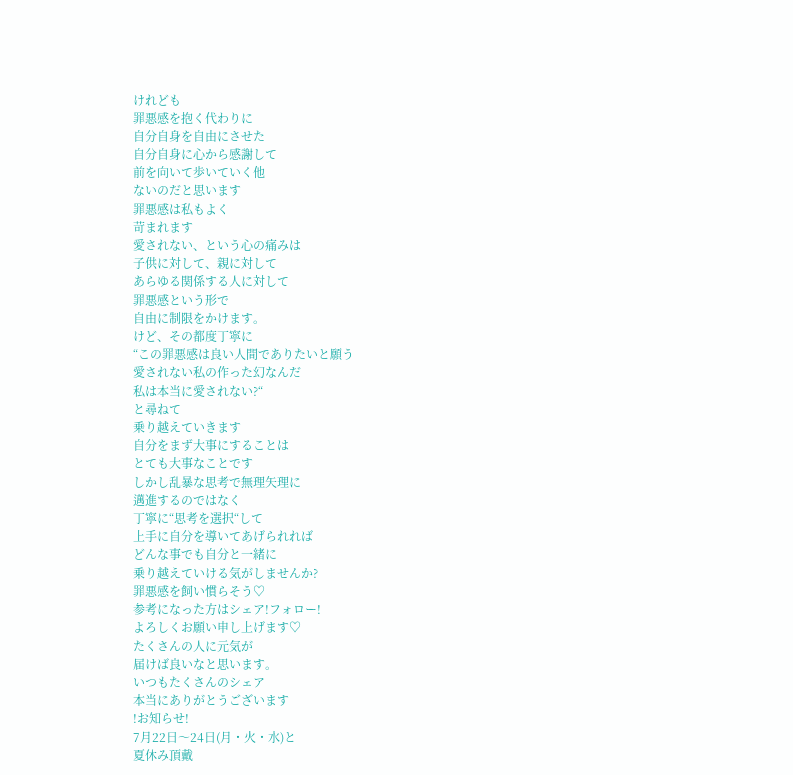けれども
罪悪感を抱く代わりに
自分自身を自由にさせた
自分自身に心から感謝して
前を向いて歩いていく他
ないのだと思います
罪悪感は私もよく
苛まれます
愛されない、という心の痛みは
子供に対して、親に対して
あらゆる関係する人に対して
罪悪感という形で
自由に制限をかけます。
けど、その都度丁寧に
“この罪悪感は良い人間でありたいと願う
愛されない私の作った幻なんだ
私は本当に愛されない?“
と尋ねて
乗り越えていきます
自分をまず大事にすることは
とても大事なことです
しかし乱暴な思考で無理矢理に
邁進するのではなく
丁寧に“思考を選択“して
上手に自分を導いてあげられれば
どんな事でも自分と一緒に
乗り越えていける気がしませんか?
罪悪感を飼い慣らそう♡
参考になった方はシェア!フォロー!
よろしくお願い申し上げます♡
たくさんの人に元気が
届けば良いなと思います。
いつもたくさんのシェア
本当にありがとうございます
!お知らせ!
7月22日〜24日(月・火・水)と
夏休み頂戴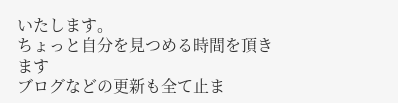いたします。
ちょっと自分を見つめる時間を頂きます
ブログなどの更新も全て止ま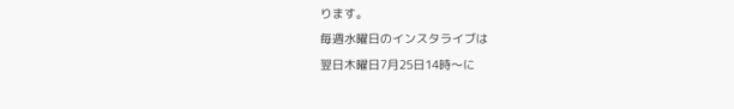ります。
毎週水曜日のインスタライブは
翌日木曜日7月25日14時〜に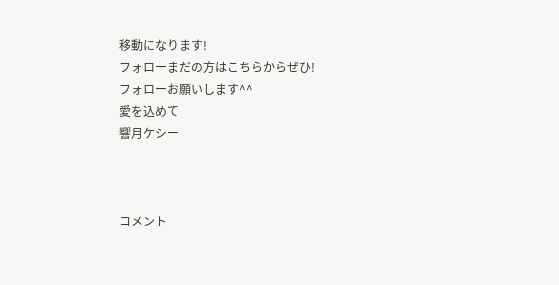移動になります!
フォローまだの方はこちらからぜひ!
フォローお願いします^^
愛を込めて
響月ケシー



コメント